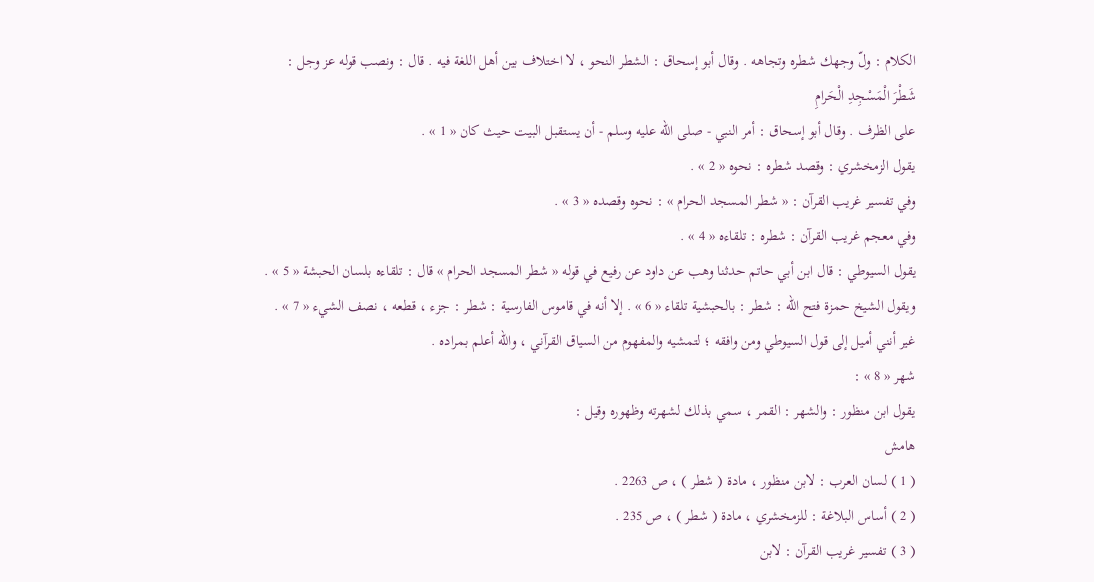الكلام : ولّ وجهك شطره وتجاهه . وقال أبو إسحاق : الشطر النحو ، لا اختلاف بين أهل اللغة فيه . قال : ونصب قوله عز وجل :
شَطْرَ الْمَسْجِدِ الْحَرامِ
على الظرف . وقال أبو إسحاق : أمر النبي - صلى اللّه عليه وسلم - أن يستقبل البيت حيث كان « 1 » .
يقول الزمخشري : وقصد شطره : نحوه « 2 » .
وفي تفسير غريب القرآن : « شطر المسجد الحرام » : نحوه وقصده « 3 » .
وفي معجم غريب القرآن : شطره : تلقاءه « 4 » .
يقول السيوطي : قال ابن أبي حاتم حدثنا وهب عن داود عن رفيع في قوله « شطر المسجد الحرام » قال : تلقاءه بلسان الحبشة « 5 » .
ويقول الشيخ حمزة فتح اللّه : شطر : بالحبشية تلقاء « 6 » . إلا أنه في قاموس الفارسية : شطر : جزء ، قطعه ، نصف الشيء « 7 » .
غير أنني أميل إلى قول السيوطي ومن وافقه ؛ لتمشيه والمفهوم من السياق القرآني ، واللّه أعلم بمراده .
شهر « 8 » :
يقول ابن منظور : والشهر : القمر ، سمي بذلك لشهرته وظهوره وقيل :
هامش
( 1 ) لسان العرب : لابن منظور ، مادة ( شطر ) ، ص 2263 .
( 2 ) أساس البلاغة : للزمخشري ، مادة ( شطر ) ، ص 235 .
( 3 ) تفسير غريب القرآن : لابن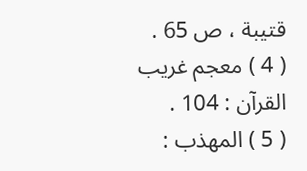قتيبة ، ص 65 .
( 4 ) معجم غريب القرآن : 104 .
( 5 ) المهذب :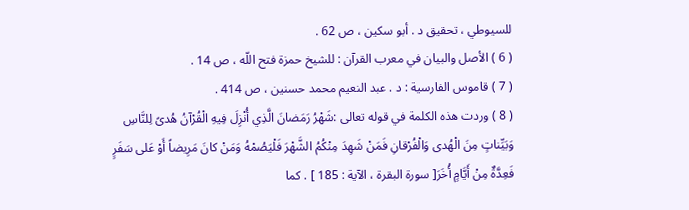للسيوطي ، تحقيق د . أبو سكين ، ص 62 .
( 6 ) الأصل والبيان في معرب القرآن : للشيخ حمزة فتح اللّه ، ص 14 .
( 7 ) قاموس الفارسية : د . عبد النعيم محمد حسنين ، ص 414 .
( 8 ) وردت هذه الكلمة في قوله تعالى :شَهْرُ رَمَضانَ الَّذِي أُنْزِلَ فِيهِ الْقُرْآنُ هُدىً لِلنَّاسِ وَبَيِّناتٍ مِنَ الْهُدى وَالْفُرْقانِ فَمَنْ شَهِدَ مِنْكُمُ الشَّهْرَ فَلْيَصُمْهُ وَمَنْ كانَ مَرِيضاً أَوْ عَلى سَفَرٍ فَعِدَّةٌ مِنْ أَيَّامٍ أُخَرَ[ سورة البقرة ، الآية : 185 ] . كما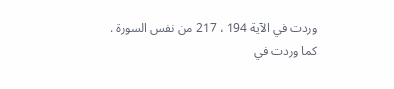وردت في الآية 194 ، 217 من نفس السورة .
كما وردت في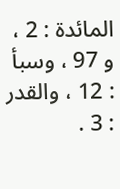المائدة : 2 ، و 97 ، وسبأ : 12 ، والقدر : 3 .